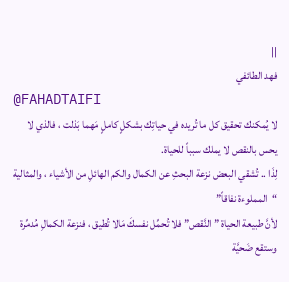||
فهد الطائفي
@FAHADTAIFI
لا يُمكنك تحقيق كل ما تُريده في حياتِك بشكلٍ كاملٍ مَهما بَذلت ، فالذي لا يحس بالنقص لا يملك سبباً للحياة.
لِذَا .. تُشقي البعض نزعة البحثِ عن الكمال والكم الهائلِ من الأشياء ، والمثالية “المملوءة نفاقاً”
لأنَّ طبيعة الحياة ” النَّقص” فلا تُحمِّل نفسكَ مَالا تُطيق ، فنزعة الكمالِ مُدمِّرة وستقع ضَحيَّة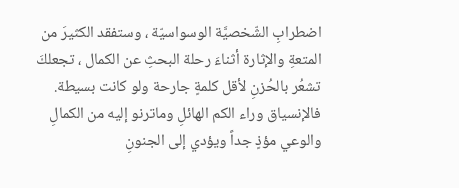اضطرابِ الشّخصيَّة الوسواسيّة ، وستفقد الكثيرَ من المتعةِ والإثارة أثناءَ رحلة البحثِ عن الكمال ، تجعلكَ تشعُر بالحُزنِ لأقل كلمةٍ جارحة ولو كانت بسيطة.
فالإنسياق وراء الكم الهائلِ وماترنو إليه من الكمالِ والوعي مؤذٍ جداً ويؤدي إلى الجنونِ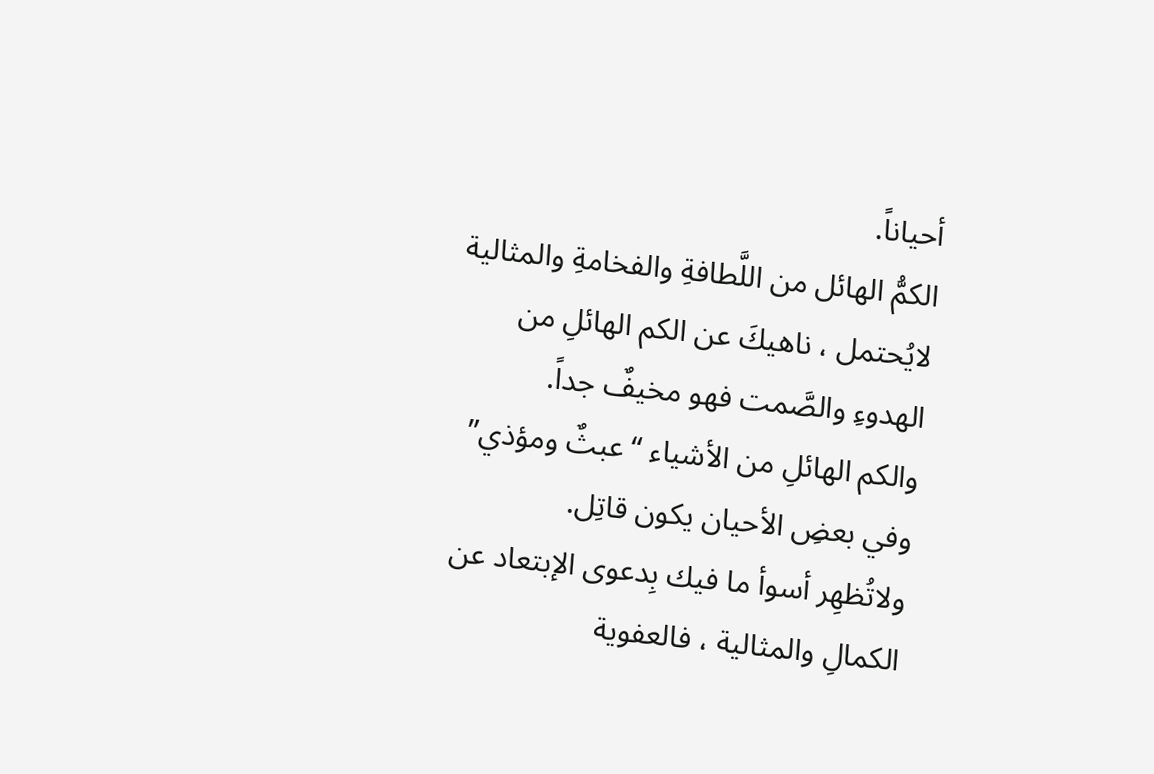أحياناً.
الكمُّ الهائل من اللَّطافةِ والفخامةِ والمثالية لايُحتمل ، ناهيكَ عن الكم الهائلِ من الهدوءِ والصَّمت فهو مخيفٌ جداً.
والكم الهائلِ من الأشياء “عبثٌ ومؤذي” وفي بعضِ الأحيان يكون قاتِل.
ولاتُظهِر أسوأ ما فيك بِدعوى الإبتعاد عن الكمالِ والمثالية ، فالعفوية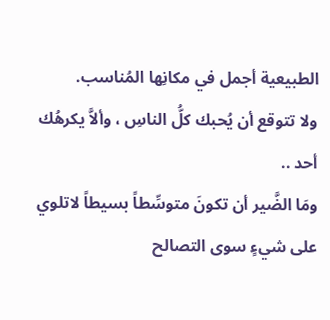الطبيعية أجمل في مكانِها المُناسب.
ولا تتوقع أن يُحبك كلُّ الناسِ ، وألاَّ يكرهُك أحد ..
ومَا الضَّير أن تكونَ متوسِّطاً بسيطاً لاتلوي على شيءٍ سوى التصالح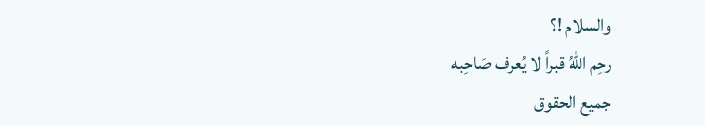والسلام !؟
رحِم اللهُ قبراً لا يُعرف صَاحِبه
جميع الحقوق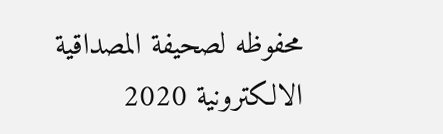محفوظه لصحيفة المصداقية الالكترونية 2020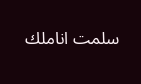سلمت اناملك